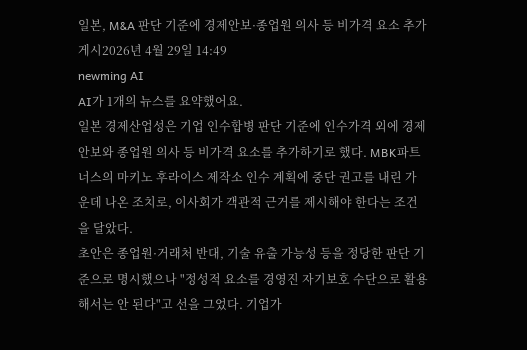일본, M&A 판단 기준에 경제안보·종업원 의사 등 비가격 요소 추가
게시2026년 4월 29일 14:49
newming AI
AI가 1개의 뉴스를 요약했어요.
일본 경제산업성은 기업 인수합병 판단 기준에 인수가격 외에 경제안보와 종업원 의사 등 비가격 요소를 추가하기로 했다. MBK파트너스의 마키노 후라이스 제작소 인수 계획에 중단 권고를 내린 가운데 나온 조치로, 이사회가 객관적 근거를 제시해야 한다는 조건을 달았다.
초안은 종업원·거래처 반대, 기술 유출 가능성 등을 정당한 판단 기준으로 명시했으나 "정성적 요소를 경영진 자기보호 수단으로 활용해서는 안 된다"고 선을 그었다. 기업가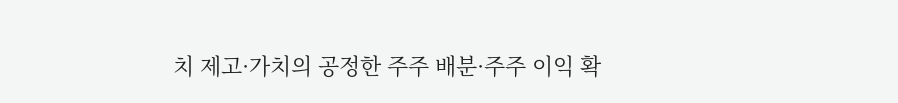치 제고·가치의 공정한 주주 배분·주주 이익 확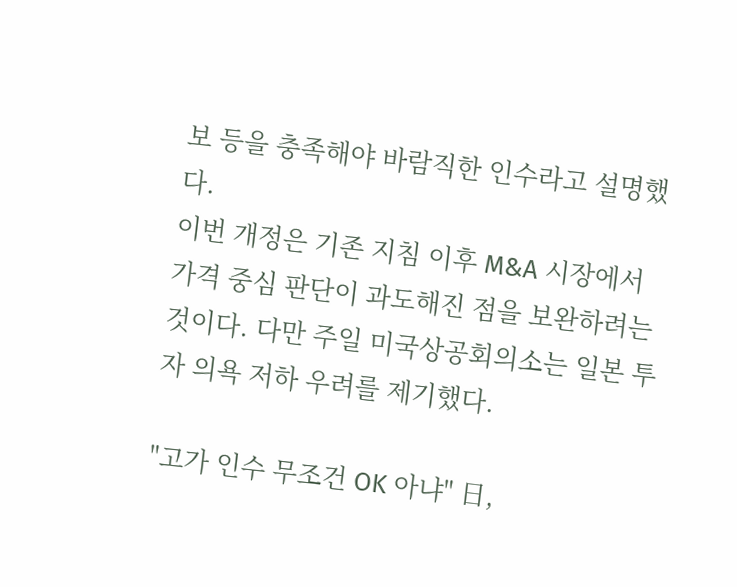보 등을 충족해야 바람직한 인수라고 설명했다.
이번 개정은 기존 지침 이후 M&A 시장에서 가격 중심 판단이 과도해진 점을 보완하려는 것이다. 다만 주일 미국상공회의소는 일본 투자 의욕 저하 우려를 제기했다.

"고가 인수 무조건 OK 아냐" 日,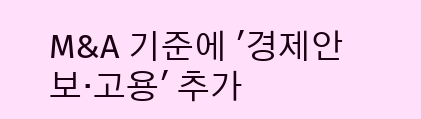M&A 기준에 '경제안보·고용' 추가